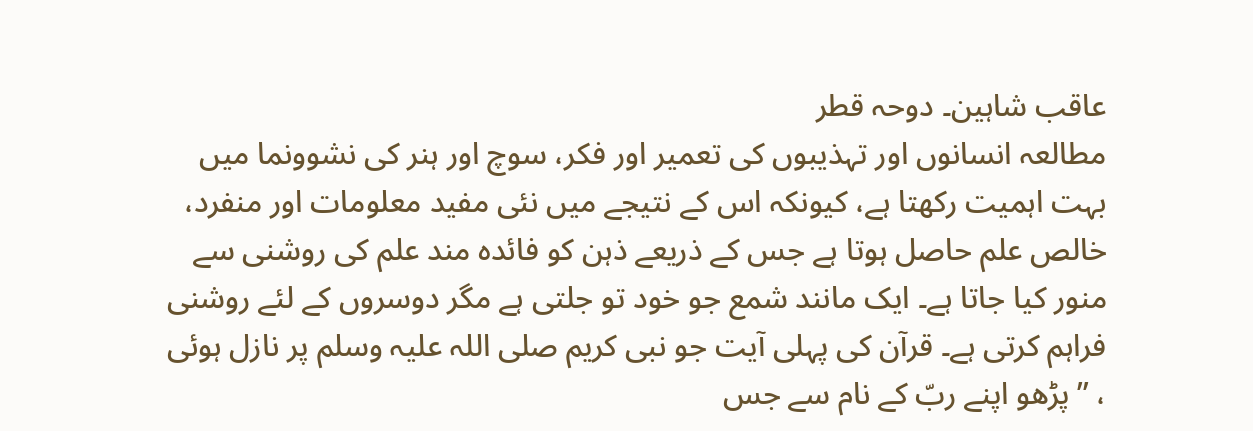عاقب شاہین۔ دوحہ قطر
مطالعہ انسانوں اور تہذیبوں کی تعمیر اور فکر، سوچ اور ہنر کی نشوونما میں بہت اہمیت رکھتا ہے، کیونکہ اس کے نتیجے میں نئی مفید معلومات اور منفرد، خالص علم حاصل ہوتا ہے جس کے ذریعے ذہن کو فائدہ مند علم کی روشنی سے منور کیا جاتا ہے۔ ایک مانند شمع جو خود تو جلتی ہے مگر دوسروں کے لئے روشنی فراہم کرتی ہے۔ قرآن کی پہلی آیت جو نبی کریم صلی اللہ علیہ وسلم پر نازل ہوئی ، ’’پڑھو اپنے ربّ کے نام سے جس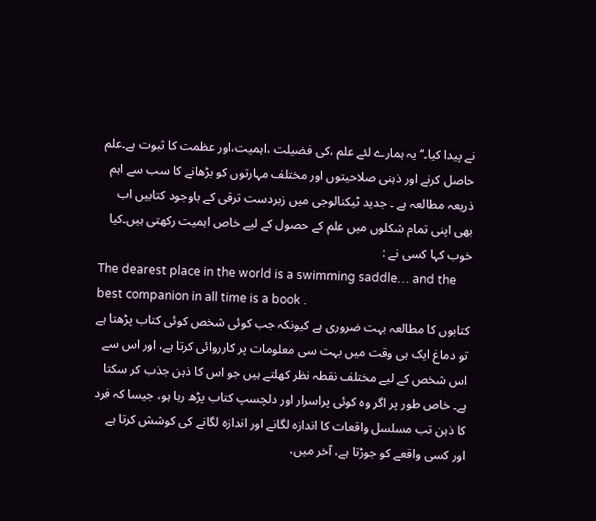نے پیدا کیا۔‘‘ یہ ہمارے لئے علم ،کی فضیلت ،اہمیت،اور عظمت کا ثبوت ہے۔علم حاصل کرنے اور ذہنی صلاحیتوں اور مختلف مہارتوں کو بڑھانے کا سب سے اہم ذریعہ مطالعہ ہے ۔ جدید ٹیکنالوجی میں زبردست ترقی کے باوجود کتابیں اب بھی اپنی تمام شکلوں میں علم کے حصول کے لیے خاص اہمیت رکھتی ہیں۔کیا خوب کہا کسی نے :
The dearest place in the world is a swimming saddle… and the best companion in all time is a book .
کتابوں کا مطالعہ بہت ضروری ہے کیونکہ جب کوئی شخص کوئی کتاب پڑھتا ہے تو دماغ ایک ہی وقت میں بہت سی معلومات پر کارروائی کرتا ہے، اور اس سے اس شخص کے لیے مختلف نقطہ نظر کھلتے ہیں جو اس کا ذہن جذب کر سکتا ہے۔ خاص طور پر اگر وہ کوئی پراسرار اور دلچسپ کتاب پڑھ رہا ہو، جیسا کہ فرد کا ذہن تب مسلسل واقعات کا اندازہ لگانے اور اندازہ لگانے کی کوشش کرتا ہے اور کسی واقعے کو جوڑتا ہے، آخر میں،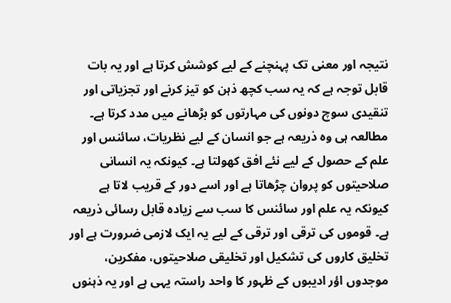نتیجہ اور معنی تک پہنچنے کے لیے کوشش کرتا ہے اور یہ بات قابل توجہ ہے کہ یہ سب کچھ ذہن کو تیز کرنے اور تجزیاتی اور تنقیدی سوچ دونوں کی مہارتوں کو بڑھانے میں مدد کرتا ہے۔
مطالعہ ہی وہ ذریعہ ہے جو انسان کے لیے نظریات، سائنس اور علم کے حصول کے لیے نئے افق کھولتا ہے۔ کیونکہ یہ انسانی صلاحیتوں کو پروان چڑھاتا ہے اور اسے دور کے قریب لاتا ہے کیونکہ یہ علم اور سائنس کا سب سے زیادہ قابل رسائی ذریعہ ہے۔ قوموں کی ترقی اور ترقی کے لیے یہ ایک لازمی ضرورت ہے اور تخلیق کاروں کی تشکیل اور تخلیقی صلاحیتوں، مفکرین، موجدوں اؤر ادیبوں کے ظہور کا واحد راستہ یہی ہے اور یہ ذہنوں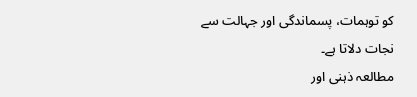کو توہمات، پسماندگی اور جہالت سے نجات دلاتا ہے۔
مطالعہ ذہنی اور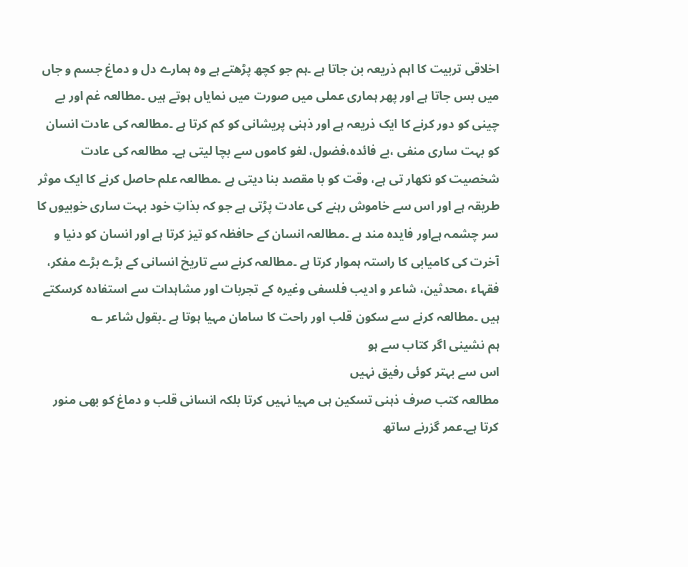اخلاقی تربیت کا اہم ذریعہ بن جاتا ہے ۔ہم جو کچھ پڑھتے ہے وہ ہمارے دل و دماغ جسم و جاں میں بس جاتا ہے اور پھر ہماری عملی میں صورت میں نمایاں ہوتے ہیں ۔مطالعہ غم اور بے چینی کو دور کرنے کا ایک ذریعہ ہے اور ذہنی پریشانی کو کم کرتا ہے ۔مطالعہ کی عادت انسان کو بہت ساری منفی ،بے فائدہ،فضول، لغو کاموں سے بچا لیتی ہے۔ مطالعہ کی عادت شخصیت کو نکھار تی ہے، وقت کو با مقصد بنا دیتی ہے ۔مطالعہ علم حاصل کرنے کا ایک موثر طریقہ ہے اور اس سے خاموش رہنے کی عادت پڑتی ہے جو کہ بذاتِ خود بہت ساری خوبیوں کا سر چشمہ ہےاور فایدہ مند ہے ۔مطالعہ انسان کے حافظہ کو تیز کرتا ہے اور انسان کو دنیا و آخرت کی کامیابی کا راستہ ہموار کرتا ہے ۔مطالعہ کرنے سے تاریخ انسانی کے بڑے بڑے مفکر، فقہاء ،محدثین، شاعر و ادیب فلسفی وغیرہ کے تجربات اور مشاہدات سے استفادہ کرسکتے ہیں ۔مطالعہ کرنے سے سکون قلب اور راحت کا سامان مہیا ہوتا ہے ۔بقول شاعر ؎
ہم نشینی اگر کتاب سے ہو
اس سے بہتر کوئی رفیق نہیں
مطالعہ کتب صرف ذہنی تسکین ہی مہیا نہیں کرتا بلکہ انسانی قلب و دماغ کو بھی منور کرتا ہے۔عمر گزرنے ساتھ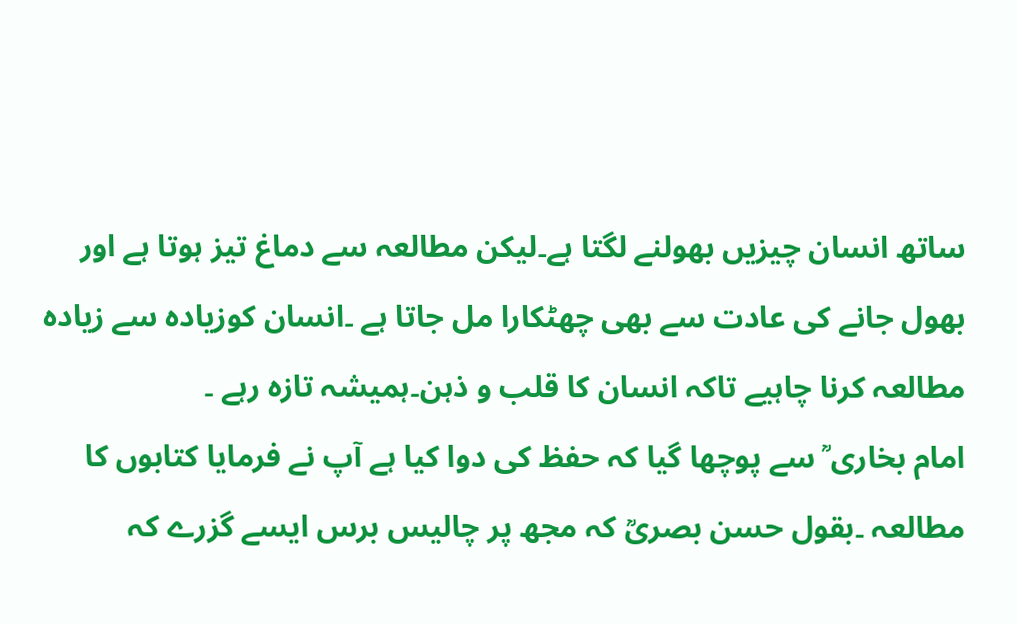ساتھ انسان چیزیں بھولنے لگتا ہے۔لیکن مطالعہ سے دماغ تیز ہوتا ہے اور بھول جانے کی عادت سے بھی چھٹکارا مل جاتا ہے ۔انسان کوزیادہ سے زیادہ مطالعہ کرنا چاہیے تاکہ انسان کا قلب و ذہن۔ہمیشہ تازہ رہے ۔
امام بخاری ؒ سے پوچھا گیا کہ حفظ کی دوا کیا ہے آپ نے فرمایا کتابوں کا مطالعہ ۔بقول حسن بصریؒ کہ مجھ پر چالیس برس ایسے گزرے کہ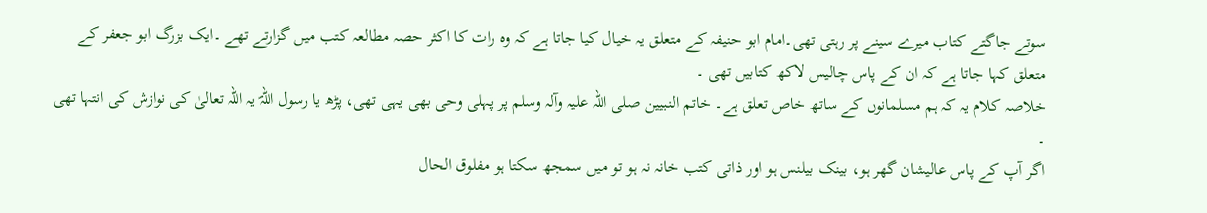سوتے جاگتے کتاب میرے سینے پر رہتی تھی۔امام ابو حنیفہ کے متعلق یہ خیال کیا جاتا ہے کہ وہ رات کا اکثر حصہ مطالعہ کتب میں گزارتے تھے ۔ایک بزرگ ابو جعفر کے متعلق کہا جاتا ہے کہ ان کے پاس چالیس لاکھ کتابیں تھی ۔
خلاصہ کلام یہ کہ ہم مسلمانوں کے ساتھ خاص تعلق ہے۔ خاتم النبیین صلی اللہ علیہ وآلہ وسلم پر پہلی وحی بھی یہی تھی، پڑھ یا رسول اللہؐ یہ اللہ تعالیٰ کی نوازش کی انتہا تھی ۔
اگر آپ کے پاس عالیشان گھر ہو، بینک بیلنس ہو اور ذاتی کتب خانہ نہ ہو تو میں سمجھ سکتا ہو مفلوق الحال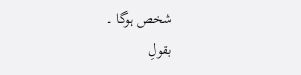شخص ہوگا ۔
بقولِ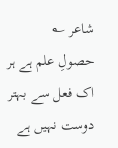شاعر ؎
حصولِ علم ہے ہر اک فعل سے بہتر
دوست نہیں ہے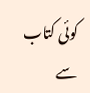کوئی کتاب سے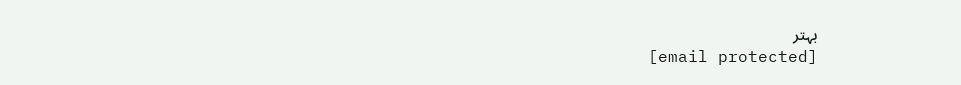بہتر
[email protected]